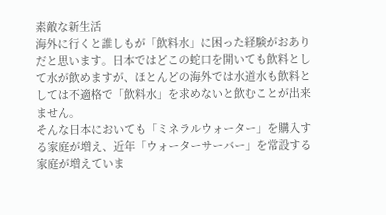素敵な新生活
海外に行くと誰しもが「飲料水」に困った経験がおありだと思います。日本ではどこの蛇口を開いても飲料として水が飲めますが、ほとんどの海外では水道水も飲料としては不適格で「飲料水」を求めないと飲むことが出来ません。
そんな日本においても「ミネラルウォーター」を購入する家庭が増え、近年「ウォーターサーバー」を常設する家庭が増えていま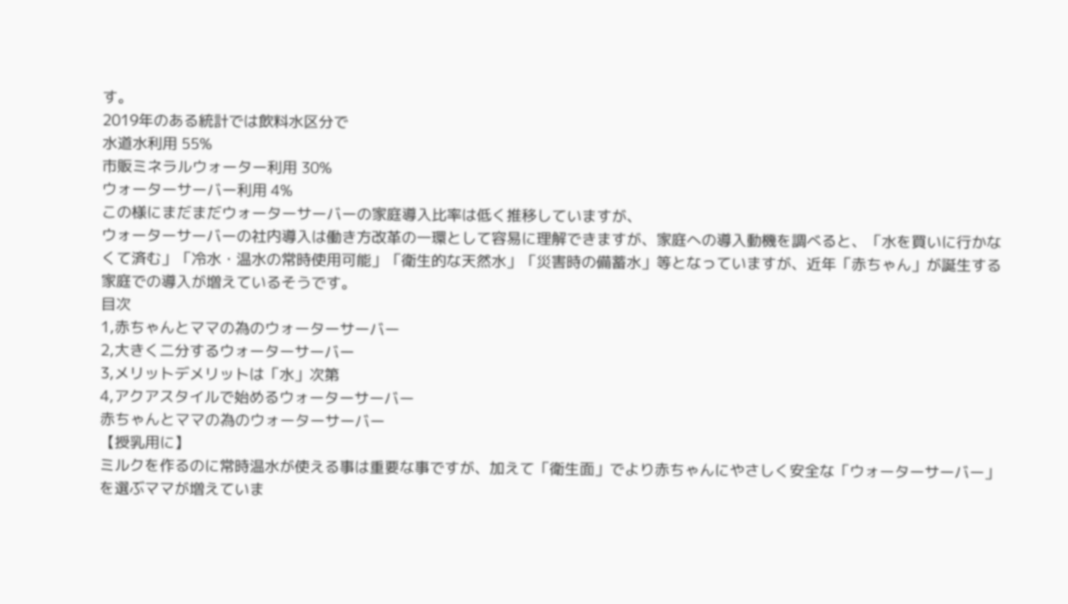す。
2019年のある統計では飲料水区分で
水道水利用 55%
市販ミネラルウォーター利用 30%
ウォーターサーバー利用 4%
この様にまだまだウォーターサーバーの家庭導入比率は低く推移していますが、
ウォーターサーバーの社内導入は働き方改革の一環として容易に理解できますが、家庭への導入動機を調べると、「水を買いに行かなくて済む」「冷水・温水の常時使用可能」「衛生的な天然水」「災害時の備蓄水」等となっていますが、近年「赤ちゃん」が誕生する家庭での導入が増えているそうです。
目次
1,赤ちゃんとママの為のウォーターサーバー
2,大きく二分するウォーターサーバー
3,メリットデメリットは「水」次第
4,アクアスタイルで始めるウォーターサーバー
赤ちゃんとママの為のウォーターサーバー
【授乳用に】
ミルクを作るのに常時温水が使える事は重要な事ですが、加えて「衛生面」でより赤ちゃんにやさしく安全な「ウォーターサーバー」を選ぶママが増えていま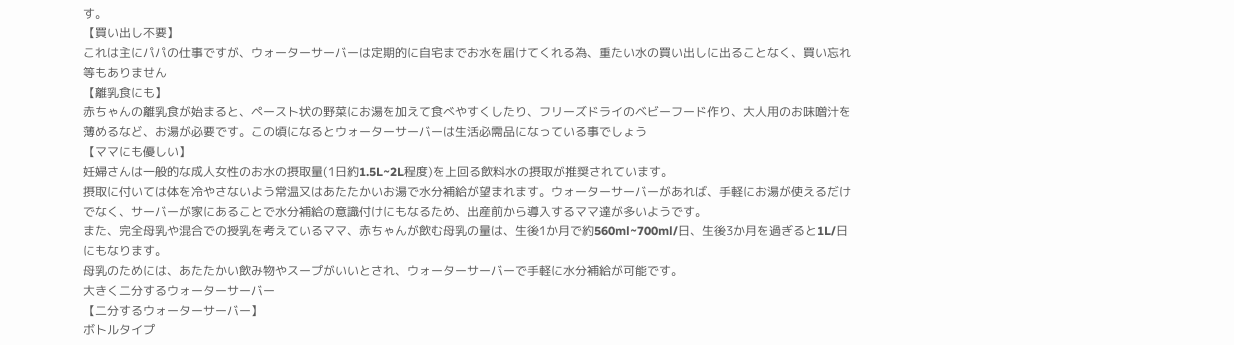す。
【買い出し不要】
これは主にパパの仕事ですが、ウォーターサーバーは定期的に自宅までお水を届けてくれる為、重たい水の買い出しに出ることなく、買い忘れ等もありません
【離乳食にも】
赤ちゃんの離乳食が始まると、ペースト状の野菜にお湯を加えて食べやすくしたり、フリーズドライのベビーフード作り、大人用のお味噌汁を薄めるなど、お湯が必要です。この頃になるとウォーターサーバーは生活必需品になっている事でしょう
【ママにも優しい】
妊婦さんは一般的な成人女性のお水の摂取量(1日約1.5L~2L程度)を上回る飲料水の摂取が推奨されています。
摂取に付いては体を冷やさないよう常温又はあたたかいお湯で水分補給が望まれます。ウォーターサーバーがあれば、手軽にお湯が使えるだけでなく、サーバーが家にあることで水分補給の意識付けにもなるため、出産前から導入するママ達が多いようです。
また、完全母乳や混合での授乳を考えているママ、赤ちゃんが飲む母乳の量は、生後1か月で約560ml~700ml/日、生後3か月を過ぎると1L/日にもなります。
母乳のためには、あたたかい飲み物やスープがいいとされ、ウォーターサーバーで手軽に水分補給が可能です。
大きく二分するウォーターサーバー
【二分するウォーターサーバー】
ボトルタイプ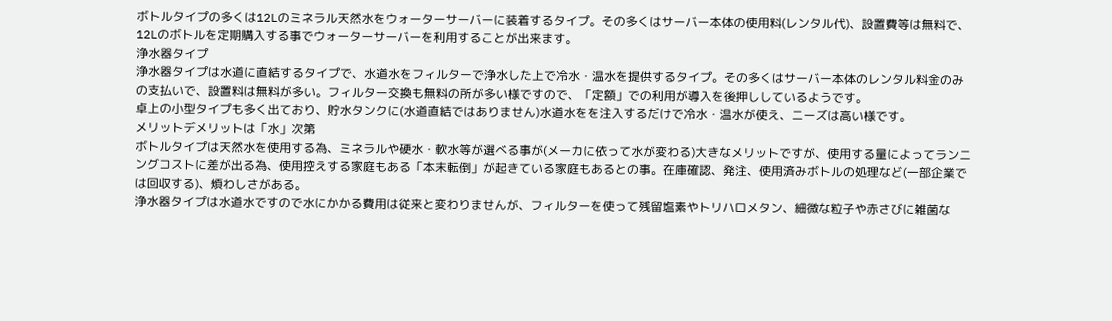ボトルタイプの多くは12Lのミネラル天然水をウォーターサーバーに装着するタイプ。その多くはサーバー本体の使用料(レンタル代)、設置費等は無料で、12Lのボトルを定期購入する事でウォーターサーバーを利用することが出来ます。
浄水器タイプ
浄水器タイプは水道に直結するタイプで、水道水をフィルターで浄水した上で冷水・温水を提供するタイプ。その多くはサーバー本体のレンタル料金のみの支払いで、設置料は無料が多い。フィルター交換も無料の所が多い様ですので、「定額」での利用が導入を後押ししているようです。
卓上の小型タイプも多く出ており、貯水タンクに(水道直結ではありません)水道水をを注入するだけで冷水・温水が使え、ニーズは高い様です。
メリットデメリットは「水」次第
ボトルタイプは天然水を使用する為、ミネラルや硬水・軟水等が選べる事が(メーカに依って水が変わる)大きなメリットですが、使用する量によってランニングコストに差が出る為、使用控えする家庭もある「本末転倒」が起きている家庭もあるとの事。在庫確認、発注、使用済みボトルの処理など(一部企業では回収する)、煩わしさがある。
浄水器タイプは水道水ですので水にかかる費用は従来と変わりませんが、フィルターを使って残留塩素やトリハロメタン、細微な粒子や赤さびに雑菌な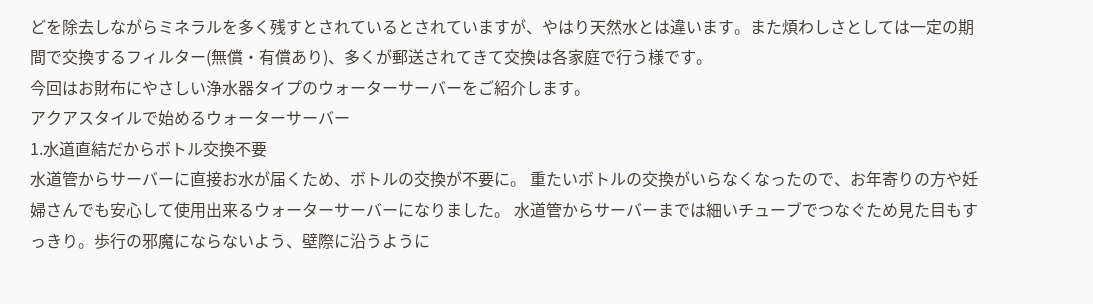どを除去しながらミネラルを多く残すとされているとされていますが、やはり天然水とは違います。また煩わしさとしては一定の期間で交換するフィルター(無償・有償あり)、多くが郵送されてきて交換は各家庭で行う様です。
今回はお財布にやさしい浄水器タイプのウォーターサーバーをご紹介します。
アクアスタイルで始めるウォーターサーバー
1.水道直結だからボトル交換不要
水道管からサーバーに直接お水が届くため、ボトルの交換が不要に。 重たいボトルの交換がいらなくなったので、お年寄りの方や妊婦さんでも安心して使用出来るウォーターサーバーになりました。 水道管からサーバーまでは細いチューブでつなぐため見た目もすっきり。歩行の邪魔にならないよう、壁際に沿うように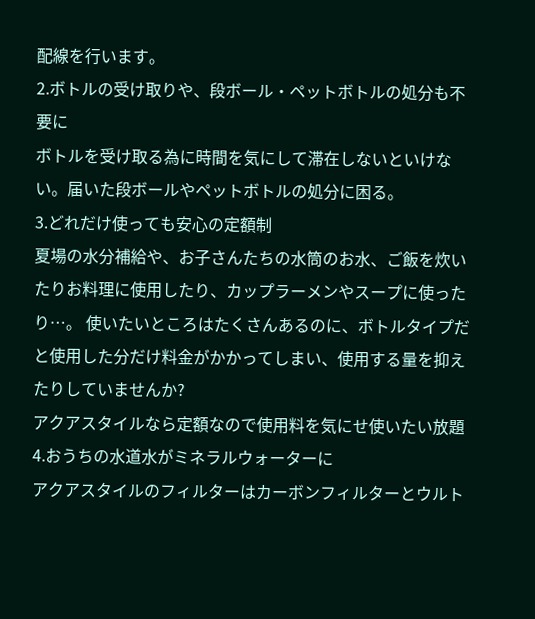配線を行います。
2.ボトルの受け取りや、段ボール・ペットボトルの処分も不要に
ボトルを受け取る為に時間を気にして滞在しないといけない。届いた段ボールやペットボトルの処分に困る。
3.どれだけ使っても安心の定額制
夏場の水分補給や、お子さんたちの水筒のお水、ご飯を炊いたりお料理に使用したり、カップラーメンやスープに使ったり…。 使いたいところはたくさんあるのに、ボトルタイプだと使用した分だけ料金がかかってしまい、使用する量を抑えたりしていませんか?
アクアスタイルなら定額なので使用料を気にせ使いたい放題
4.おうちの水道水がミネラルウォーターに
アクアスタイルのフィルターはカーボンフィルターとウルト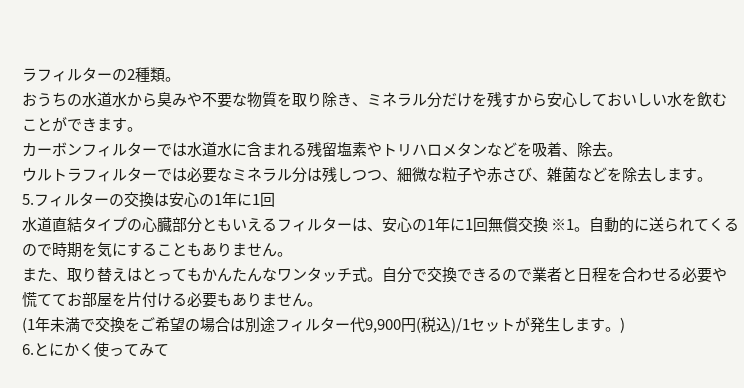ラフィルターの2種類。
おうちの水道水から臭みや不要な物質を取り除き、ミネラル分だけを残すから安心しておいしい水を飲むことができます。
カーボンフィルターでは水道水に含まれる残留塩素やトリハロメタンなどを吸着、除去。
ウルトラフィルターでは必要なミネラル分は残しつつ、細微な粒子や赤さび、雑菌などを除去します。
5.フィルターの交換は安心の1年に1回
水道直結タイプの心臓部分ともいえるフィルターは、安心の1年に1回無償交換 ※1。自動的に送られてくるので時期を気にすることもありません。
また、取り替えはとってもかんたんなワンタッチ式。自分で交換できるので業者と日程を合わせる必要や慌ててお部屋を片付ける必要もありません。
(1年未満で交換をご希望の場合は別途フィルター代9,900円(税込)/1セットが発生します。)
6.とにかく使ってみて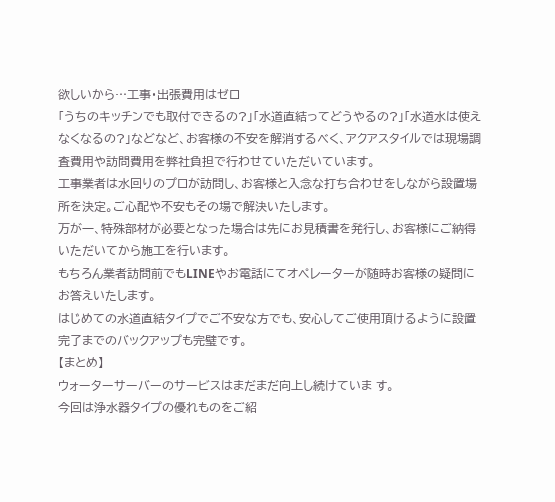欲しいから…工事・出張費用はゼロ
「うちのキッチンでも取付できるの?」「水道直結ってどうやるの?」「水道水は使えなくなるの?」などなど、お客様の不安を解消するべく、アクアスタイルでは現場調査費用や訪問費用を弊社負担で行わせていただいています。
工事業者は水回りのプロが訪問し、お客様と入念な打ち合わせをしながら設置場所を決定。ご心配や不安もその場で解決いたします。
万が一、特殊部材が必要となった場合は先にお見積書を発行し、お客様にご納得いただいてから施工を行います。
もちろん業者訪問前でもLINEやお電話にてオペレーターが随時お客様の疑問にお答えいたします。
はじめての水道直結タイプでご不安な方でも、安心してご使用頂けるように設置完了までのバックアップも完璧です。
【まとめ】
ウォーターサーバーのサービスはまだまだ向上し続けていま す。
今回は浄水器タイプの優れものをご紹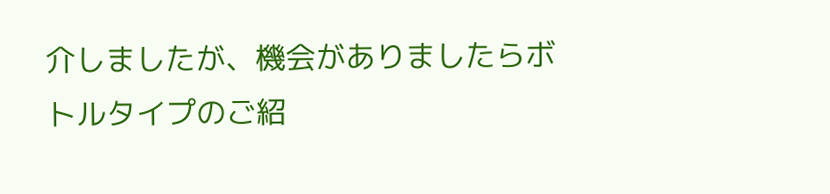介しましたが、機会がありましたらボトルタイプのご紹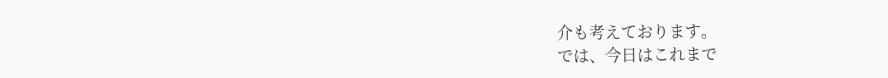介も考えております。
では、今日はこれまで